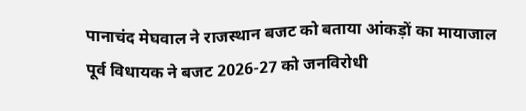पानाचंद मेघवाल ने राजस्थान बजट को बताया आंकड़ों का मायाजाल
पूर्व विधायक ने बजट 2026-27 को जनविरोधी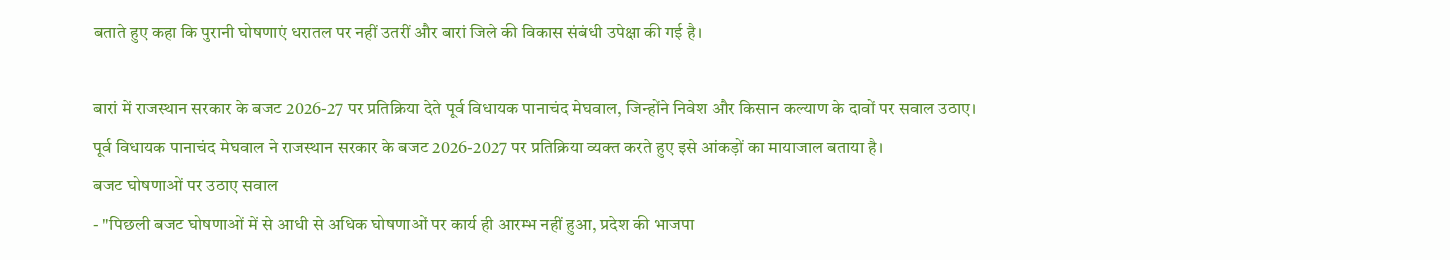बताते हुए कहा कि पुरानी घोषणाएं धरातल पर नहीं उतरीं और बारां जिले की विकास संबंधी उपेक्षा की गई है।

बारां में राजस्थान सरकार के बजट 2026-27 पर प्रतिक्रिया देते पूर्व विधायक पानाचंद मेघवाल, जिन्होंने निवेश और किसान कल्याण के दावों पर सवाल उठाए।
पूर्व विधायक पानाचंद मेघवाल ने राजस्थान सरकार के बजट 2026-2027 पर प्रतिक्रिया व्यक्त करते हुए इसे आंकड़ों का मायाजाल बताया है।
बजट घोषणाओं पर उठाए सवाल
- "पिछली बजट घोषणाओं में से आधी से अधिक घोषणाओं पर कार्य ही आरम्भ नहीं हुआ, प्रदेश की भाजपा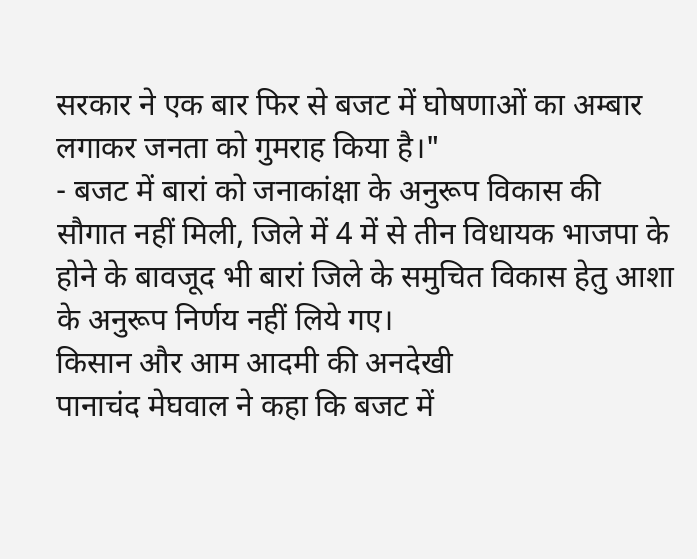सरकार ने एक बार फिर से बजट में घोषणाओं का अम्बार लगाकर जनता को गुमराह किया है।"
- बजट में बारां को जनाकांक्षा के अनुरूप विकास की सौगात नहीं मिली, जिले में 4 में से तीन विधायक भाजपा के होने के बावजूद भी बारां जिले के समुचित विकास हेतु आशा के अनुरूप निर्णय नहीं लिये गए।
किसान और आम आदमी की अनदेखी
पानाचंद मेघवाल ने कहा कि बजट में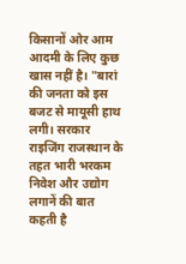किसानों ओर आम आदमी के लिए कुछ खास नहीं है। "बारां की जनता को इस बजट से मायूसी हाथ लगी। सरकार राइजिंग राजस्थान के तहत भारी भरकम निवेश और उद्योग लगानें की बात कहती है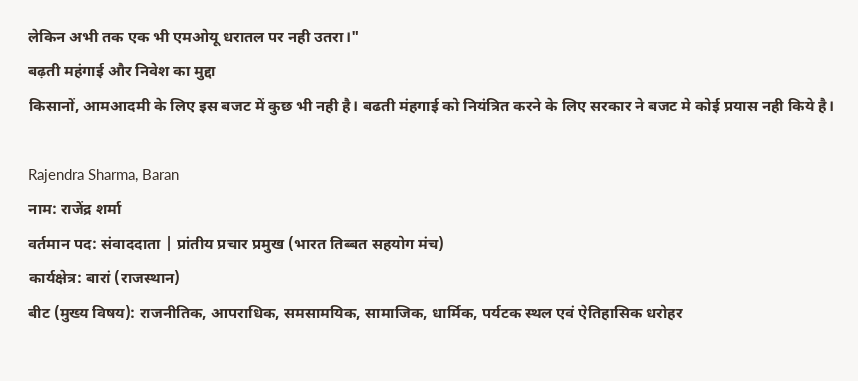लेकिन अभी तक एक भी एमओयू धरातल पर नही उतरा।"
बढ़ती महंगाई और निवेश का मुद्दा
किसानों, आमआदमी के लिए इस बजट में कुछ भी नही है। बढती मंहगाई को नियंत्रित करने के लिए सरकार ने बजट मे कोई प्रयास नही किये है।

Rajendra Sharma, Baran
नाम: राजेंद्र शर्मा
वर्तमान पद: संवाददाता | प्रांतीय प्रचार प्रमुख (भारत तिब्बत सहयोग मंच)
कार्यक्षेत्र: बारां (राजस्थान)
बीट (मुख्य विषय): राजनीतिक, आपराधिक, समसामयिक, सामाजिक, धार्मिक, पर्यटक स्थल एवं ऐतिहासिक धरोहर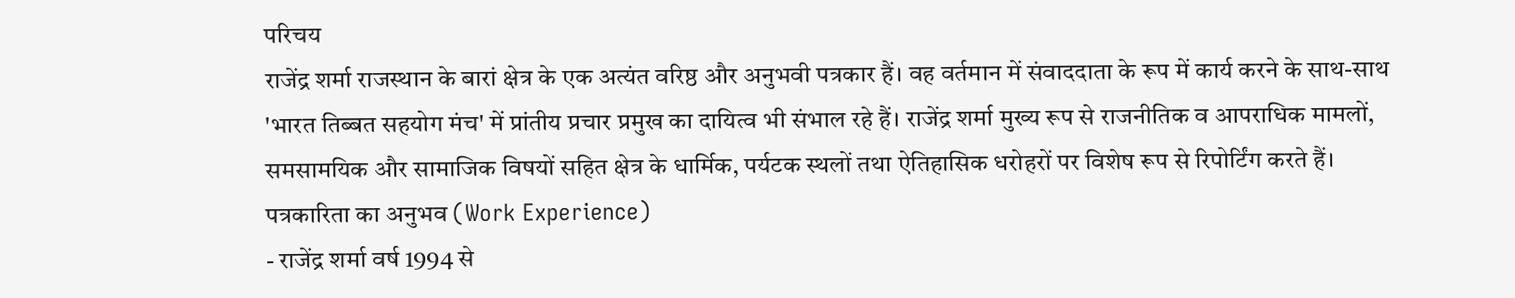परिचय
राजेंद्र शर्मा राजस्थान के बारां क्षेत्र के एक अत्यंत वरिष्ठ और अनुभवी पत्रकार हैं। वह वर्तमान में संवाददाता के रूप में कार्य करने के साथ-साथ 'भारत तिब्बत सहयोग मंच' में प्रांतीय प्रचार प्रमुख का दायित्व भी संभाल रहे हैं। राजेंद्र शर्मा मुख्य रूप से राजनीतिक व आपराधिक मामलों, समसामयिक और सामाजिक विषयों सहित क्षेत्र के धार्मिक, पर्यटक स्थलों तथा ऐतिहासिक धरोहरों पर विशेष रूप से रिपोर्टिंग करते हैं।
पत्रकारिता का अनुभव (Work Experience)
- राजेंद्र शर्मा वर्ष 1994 से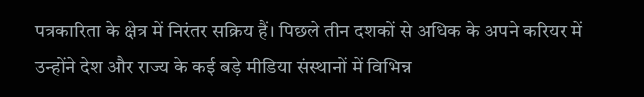पत्रकारिता के क्षेत्र में निरंतर सक्रिय हैं। पिछले तीन दशकों से अधिक के अपने करियर में उन्होंने देश और राज्य के कई बड़े मीडिया संस्थानों में विभिन्न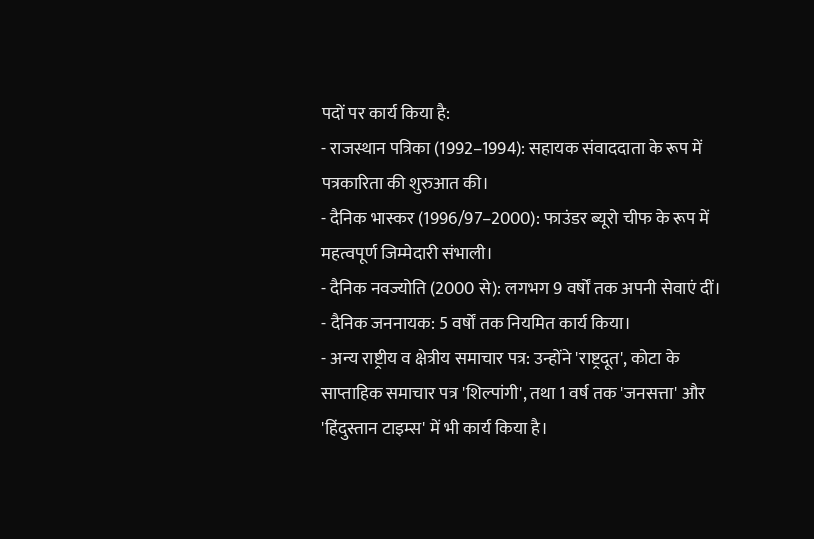पदों पर कार्य किया है:
- राजस्थान पत्रिका (1992–1994): सहायक संवाददाता के रूप में पत्रकारिता की शुरुआत की।
- दैनिक भास्कर (1996/97–2000): फाउंडर ब्यूरो चीफ के रूप में महत्वपूर्ण जिम्मेदारी संभाली।
- दैनिक नवज्योति (2000 से): लगभग 9 वर्षों तक अपनी सेवाएं दीं।
- दैनिक जननायक: 5 वर्षों तक नियमित कार्य किया।
- अन्य राष्ट्रीय व क्षेत्रीय समाचार पत्र: उन्होंने 'राष्ट्रदूत', कोटा के साप्ताहिक समाचार पत्र 'शिल्पांगी', तथा 1 वर्ष तक 'जनसत्ता' और 'हिंदुस्तान टाइम्स' में भी कार्य किया है।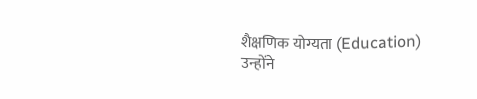शैक्षणिक योग्यता (Education)
उन्होंने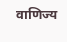वाणिज्य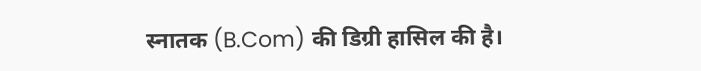स्नातक (B.Com) की डिग्री हासिल की है।